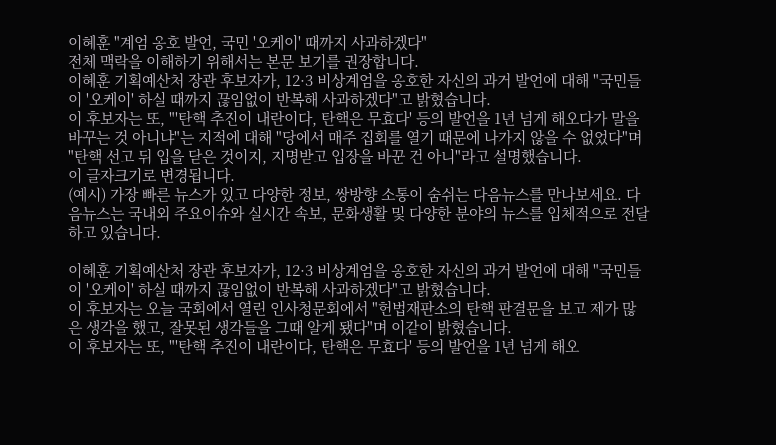이혜훈 "계엄 옹호 발언, 국민 '오케이' 때까지 사과하겠다"
전체 맥락을 이해하기 위해서는 본문 보기를 권장합니다.
이혜훈 기획예산처 장관 후보자가, 12·3 비상계엄을 옹호한 자신의 과거 발언에 대해 "국민들이 '오케이' 하실 때까지 끊임없이 반복해 사과하겠다"고 밝혔습니다.
이 후보자는 또, "'탄핵 추진이 내란이다, 탄핵은 무효다' 등의 발언을 1년 넘게 해오다가 말을 바꾸는 것 아니냐"는 지적에 대해 "당에서 매주 집회를 열기 때문에 나가지 않을 수 없었다"며 "탄핵 선고 뒤 입을 닫은 것이지, 지명받고 입장을 바꾼 건 아니"라고 설명했습니다.
이 글자크기로 변경됩니다.
(예시) 가장 빠른 뉴스가 있고 다양한 정보, 쌍방향 소통이 숨쉬는 다음뉴스를 만나보세요. 다음뉴스는 국내외 주요이슈와 실시간 속보, 문화생활 및 다양한 분야의 뉴스를 입체적으로 전달하고 있습니다.

이혜훈 기획예산처 장관 후보자가, 12·3 비상계엄을 옹호한 자신의 과거 발언에 대해 "국민들이 '오케이' 하실 때까지 끊임없이 반복해 사과하겠다"고 밝혔습니다.
이 후보자는 오늘 국회에서 열린 인사청문회에서 "헌법재판소의 탄핵 판결문을 보고 제가 많은 생각을 했고, 잘못된 생각들을 그때 알게 됐다"며 이같이 밝혔습니다.
이 후보자는 또, "'탄핵 추진이 내란이다, 탄핵은 무효다' 등의 발언을 1년 넘게 해오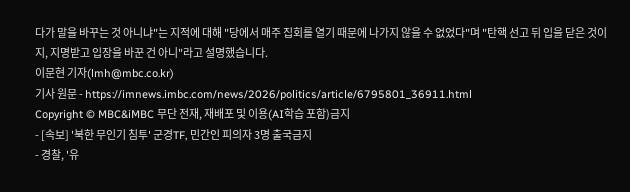다가 말을 바꾸는 것 아니냐"는 지적에 대해 "당에서 매주 집회를 열기 때문에 나가지 않을 수 없었다"며 "탄핵 선고 뒤 입을 닫은 것이지, 지명받고 입장을 바꾼 건 아니"라고 설명했습니다.
이문현 기자(lmh@mbc.co.kr)
기사 원문 - https://imnews.imbc.com/news/2026/politics/article/6795801_36911.html
Copyright © MBC&iMBC 무단 전재, 재배포 및 이용(AI학습 포함)금지
- [속보] '북한 무인기 침투' 군경TF, 민간인 피의자 3명 출국금지
- 경찰, '유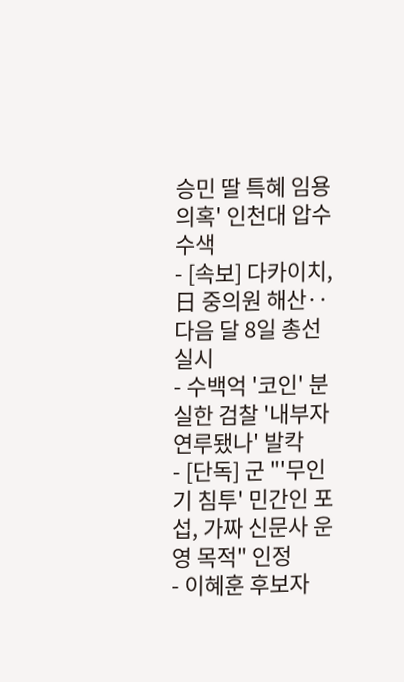승민 딸 특혜 임용 의혹' 인천대 압수수색
- [속보] 다카이치, 日 중의원 해산‥다음 달 8일 총선 실시
- 수백억 '코인' 분실한 검찰 '내부자 연루됐나' 발칵
- [단독] 군 "'무인기 침투' 민간인 포섭, 가짜 신문사 운영 목적" 인정
- 이혜훈 후보자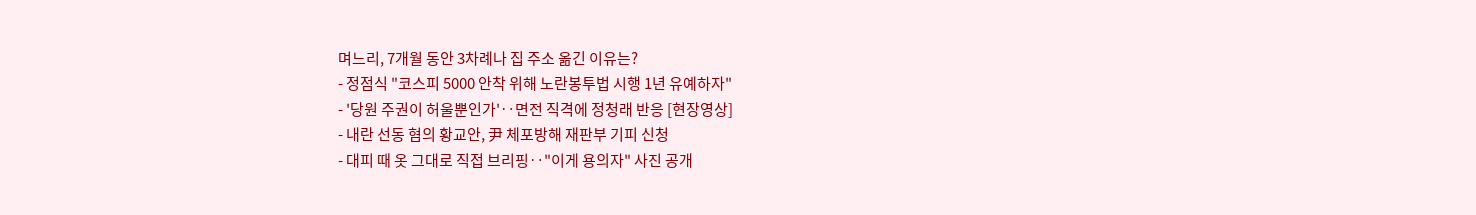며느리, 7개월 동안 3차례나 집 주소 옮긴 이유는?
- 정점식 "코스피 5000 안착 위해 노란봉투법 시행 1년 유예하자"
- '당원 주권이 허울뿐인가'‥면전 직격에 정청래 반응 [현장영상]
- 내란 선동 혐의 황교안, 尹 체포방해 재판부 기피 신청
- 대피 때 옷 그대로 직접 브리핑‥"이게 용의자" 사진 공개